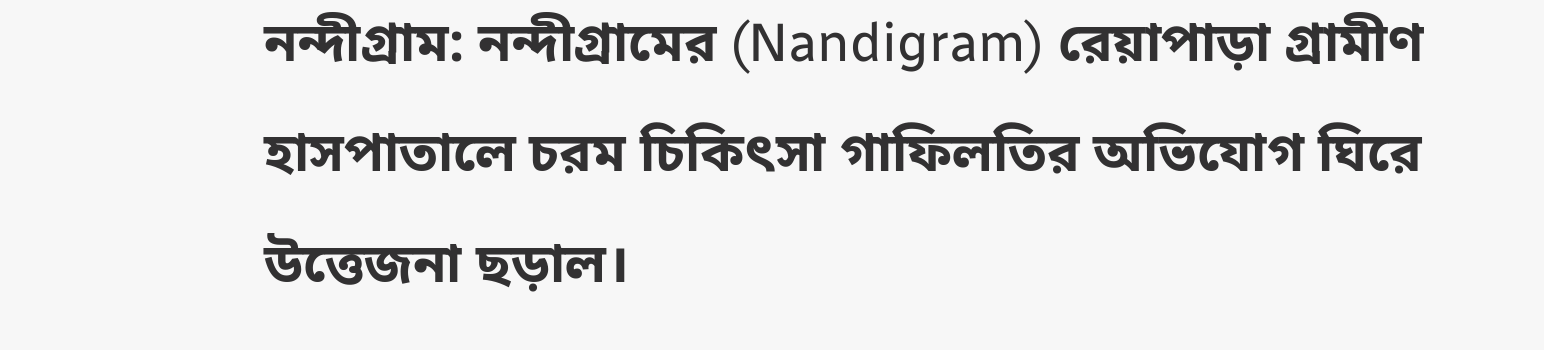নন্দীগ্রাম: নন্দীগ্রামের (Nandigram) রেয়াপাড়া গ্রামীণ হাসপাতালে চরম চিকিৎসা গাফিলতির অভিযোগ ঘিরে উত্তেজনা ছড়াল।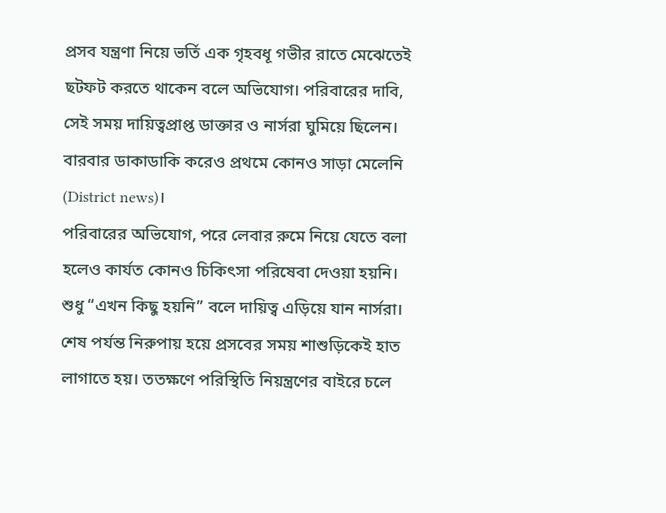প্রসব যন্ত্রণা নিয়ে ভর্তি এক গৃহবধূ গভীর রাতে মেঝেতেই ছটফট করতে থাকেন বলে অভিযোগ। পরিবারের দাবি, সেই সময় দায়িত্বপ্রাপ্ত ডাক্তার ও নার্সরা ঘুমিয়ে ছিলেন। বারবার ডাকাডাকি করেও প্রথমে কোনও সাড়া মেলেনি (District news)।
পরিবারের অভিযোগ, পরে লেবার রুমে নিয়ে যেতে বলা হলেও কার্যত কোনও চিকিৎসা পরিষেবা দেওয়া হয়নি। শুধু “এখন কিছু হয়নি” বলে দায়িত্ব এড়িয়ে যান নার্সরা। শেষ পর্যন্ত নিরুপায় হয়ে প্রসবের সময় শাশুড়িকেই হাত লাগাতে হয়। ততক্ষণে পরিস্থিতি নিয়ন্ত্রণের বাইরে চলে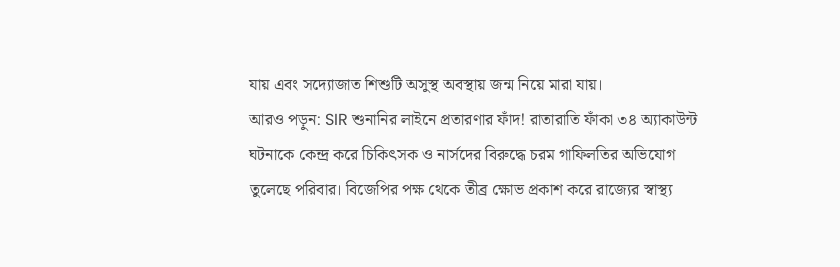যায় এবং সদ্যোজাত শিশুটি অসুস্থ অবস্থায় জন্ম নিয়ে মারা যায়।
আরও পড়ুন: SIR শুনানির লাইনে প্রতারণার ফাঁদ! রাতারাতি ফাঁকা ৩৪ অ্যাকাউন্ট
ঘটনাকে কেন্দ্র করে চিকিৎসক ও নার্সদের বিরুদ্ধে চরম গাফিলতির অভিযোগ তুলেছে পরিবার। বিজেপির পক্ষ থেকে তীব্র ক্ষোভ প্রকাশ করে রাজ্যের স্বাস্থ্য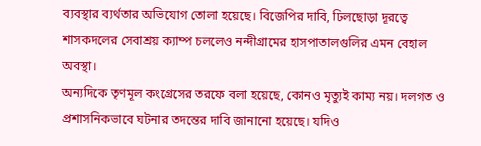ব্যবস্থার ব্যর্থতার অভিযোগ তোলা হয়েছে। বিজেপির দাবি, ঢিলছোড়া দূরত্বে শাসকদলের সেবাশ্রয় ক্যাম্প চললেও নন্দীগ্রামের হাসপাতালগুলির এমন বেহাল অবস্থা।
অন্যদিকে তৃণমূল কংগ্রেসের তরফে বলা হয়েছে, কোনও মৃত্যুই কাম্য নয়। দলগত ও প্রশাসনিকভাবে ঘটনার তদন্তের দাবি জানানো হয়েছে। যদিও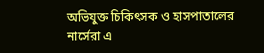অভিযুক্ত চিকিৎসক ও হাসপাতালের নার্সেরা এ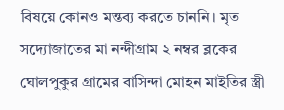বিষয়ে কোনও মন্তব্য করতে চাননি। মৃত সদ্যোজাতের মা নন্দীগ্রাম ২ নম্বর ব্লকের ঘোলপুকুর গ্রামের বাসিন্দা মোহন মাইতির স্ত্রী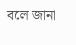বলে জানা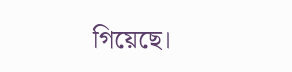গিয়েছে।